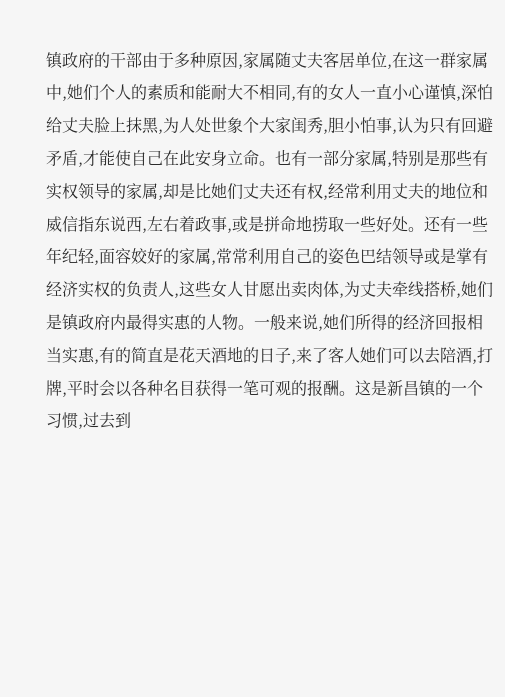镇政府的干部由于多种原因,家属随丈夫客居单位,在这一群家属中,她们个人的素质和能耐大不相同,有的女人一直小心谨慎,深怕给丈夫脸上抹黑,为人处世象个大家闺秀,胆小怕事,认为只有回避矛盾,才能使自己在此安身立命。也有一部分家属,特别是那些有实权领导的家属,却是比她们丈夫还有权,经常利用丈夫的地位和威信指东说西,左右着政事,或是拼命地捞取一些好处。还有一些年纪轻,面容姣好的家属,常常利用自己的姿色巴结领导或是掌有经济实权的负责人,这些女人甘愿出卖肉体,为丈夫牵线搭桥,她们是镇政府内最得实惠的人物。一般来说,她们所得的经济回报相当实惠,有的简直是花天酒地的日子,来了客人她们可以去陪酒,打牌,平时会以各种名目获得一笔可观的报酬。这是新昌镇的一个习惯,过去到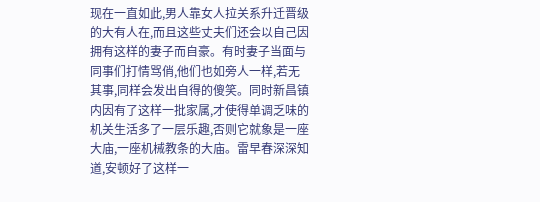现在一直如此,男人靠女人拉关系升迁晋级的大有人在,而且这些丈夫们还会以自己因拥有这样的妻子而自豪。有时妻子当面与同事们打情骂俏,他们也如旁人一样,若无其事,同样会发出自得的傻笑。同时新昌镇内因有了这样一批家属,才使得单调乏味的机关生活多了一层乐趣,否则它就象是一座大庙,一座机械教条的大庙。雷早春深深知道,安顿好了这样一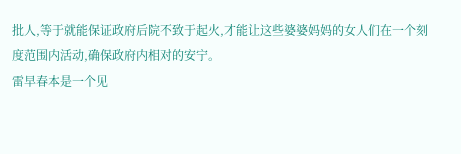批人,等于就能保证政府后院不致于起火,才能让这些婆婆妈妈的女人们在一个刻度范围内活动,确保政府内相对的安宁。
雷早春本是一个见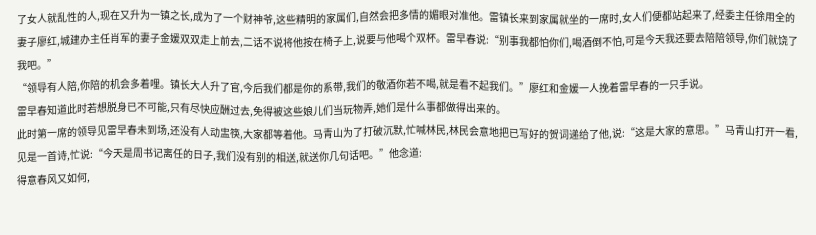了女人就乱性的人,现在又升为一镇之长,成为了一个财神爷,这些精明的家属们,自然会把多情的媚眼对准他。雷镇长来到家属就坐的一席时,女人们便都站起来了,经委主任徐用全的妻子廖红,城建办主任肖军的妻子金媛双双走上前去,二话不说将他按在椅子上,说要与他喝个双杯。雷早春说:“别事我都怕你们,喝酒倒不怕,可是今天我还要去陪陪领导,你们就饶了我吧。”
“领导有人陪,你陪的机会多着哩。镇长大人升了官,今后我们都是你的系带,我们的敬酒你若不喝,就是看不起我们。”廖红和金媛一人挽着雷早春的一只手说。
雷早春知道此时若想脱身已不可能,只有尽快应酬过去,免得被这些娘儿们当玩物弄,她们是什么事都做得出来的。
此时第一席的领导见雷早春未到场,还没有人动盅筷,大家都等着他。马青山为了打破沉默,忙喊林民,林民会意地把已写好的贺词递给了他,说:“这是大家的意思。”马青山打开一看,见是一首诗,忙说:“今天是周书记离任的日子,我们没有别的相送,就送你几句话吧。”他念道:
得意春风又如何,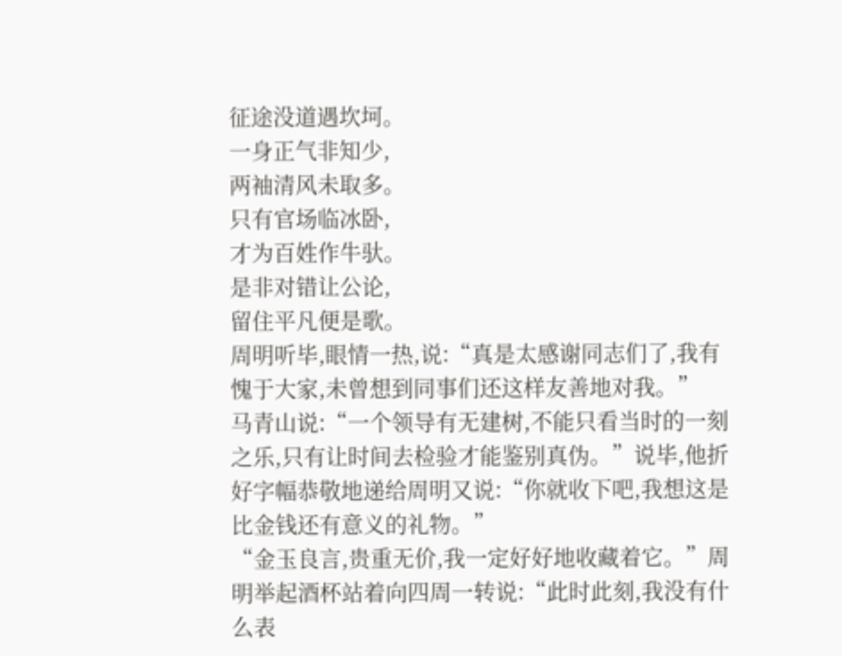征途没道遇坎坷。
一身正气非知少,
两袖清风未取多。
只有官场临冰卧,
才为百姓作牛驮。
是非对错让公论,
留住平凡便是歌。
周明听毕,眼情一热,说:“真是太感谢同志们了,我有愧于大家,未曾想到同事们还这样友善地对我。”
马青山说:“一个领导有无建树,不能只看当时的一刻之乐,只有让时间去检验才能鉴别真伪。”说毕,他折好字幅恭敬地递给周明又说:“你就收下吧,我想这是比金钱还有意义的礼物。”
“金玉良言,贵重无价,我一定好好地收藏着它。”周明举起酒杯站着向四周一转说:“此时此刻,我没有什么表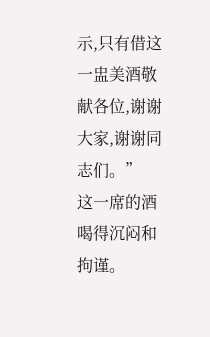示,只有借这一盅美酒敬献各位,谢谢大家,谢谢同志们。”
这一席的酒喝得沉闷和拘谨。